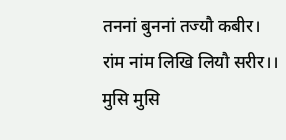तननां बुननां तज्यौ कबीर।
रांम नांम लिखि लियौ सरीर।।
मुसि मुसि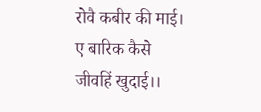रोवै कबीर की माई।
ए बारिक कैसे जीवहिं खुदाई।।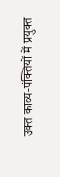उक्त काव्य-पंक्तियों में प्रयुक्त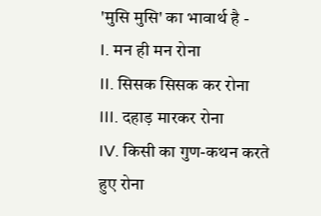'मुसि मुसि' का भावार्थ है -
I. मन ही मन रोना
II. सिसक सिसक कर रोना
III. दहाड़ मारकर रोना
IV. किसी का गुण-कथन करते हुए रोना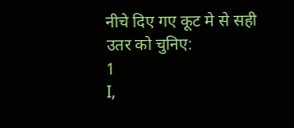नीचे दिए गए कूट मे से सही उतर को चुनिए:
1
I,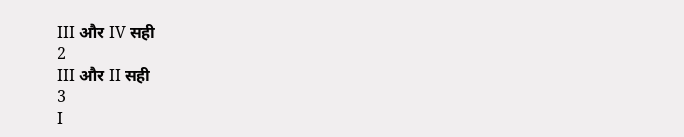III और IV सही
2
III और II सही
3
I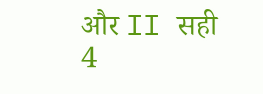और II सही
4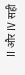II और IV सही